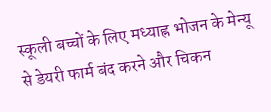स्कूली बच्चों के लिए मध्याह्न भोजन के मेन्यू से डेयरी फार्म बंद करने और चिकन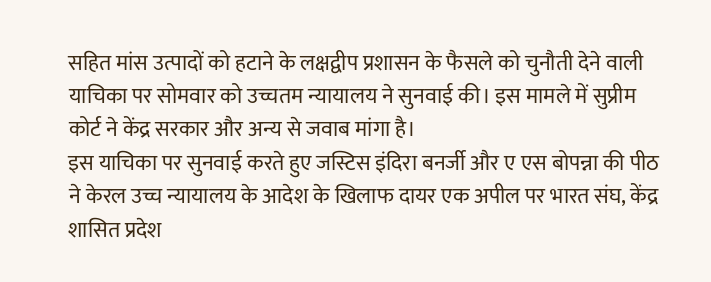सहित मांस उत्पादों को हटाने के लक्षद्वीप प्रशासन के फैसले को चुनौती देने वाली याचिका पर सोमवार को उच्चतम न्यायालय ने सुनवाई की। इस मामले में सुप्रीम कोर्ट ने केंद्र सरकार और अन्य से जवाब मांगा है।
इस याचिका पर सुनवाई करते हुए जस्टिस इंदिरा बनर्जी और ए एस बोपन्ना की पीठ ने केरल उच्च न्यायालय के आदेश के खिलाफ दायर एक अपील पर भारत संघ, केंद्र शासित प्रदेश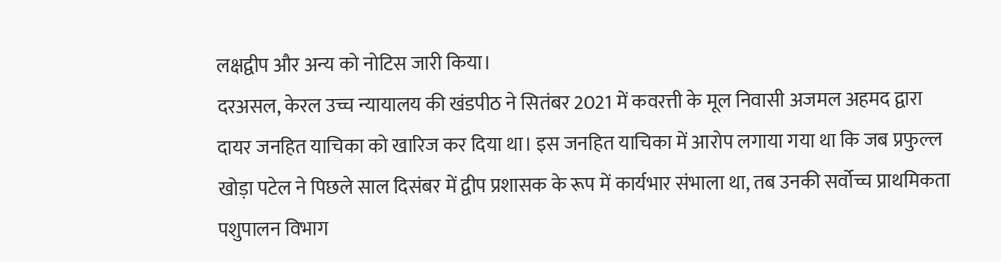लक्षद्वीप और अन्य को नोटिस जारी किया।
दरअसल, केरल उच्च न्यायालय की खंडपीठ ने सितंबर 2021 में कवरत्ती के मूल निवासी अजमल अहमद द्वारा दायर जनहित याचिका को खारिज कर दिया था। इस जनहित याचिका में आरोप लगाया गया था कि जब प्रफुल्ल खोड़ा पटेल ने पिछले साल दिसंबर में द्वीप प्रशासक के रूप में कार्यभार संभाला था, तब उनकी सर्वोच्च प्राथमिकता पशुपालन विभाग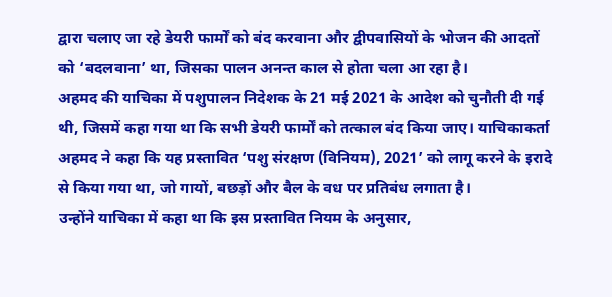द्वारा चलाए जा रहे डेयरी फार्मों को बंद करवाना और द्वीपवासियों के भोजन की आदतों को ‘बदलवाना’ था, जिसका पालन अनन्त काल से होता चला आ रहा है।
अहमद की याचिका में पशुपालन निदेशक के 21 मई 2021 के आदेश को चुनौती दी गई थी, जिसमें कहा गया था कि सभी डेयरी फार्मों को तत्काल बंद किया जाए। याचिकाकर्ता अहमद ने कहा कि यह प्रस्तावित ‘पशु संरक्षण (विनियम), 2021’ को लागू करने के इरादे से किया गया था, जो गायों, बछड़ों और बैल के वध पर प्रतिबंध लगाता है।
उन्होंने याचिका में कहा था कि इस प्रस्तावित नियम के अनुसार,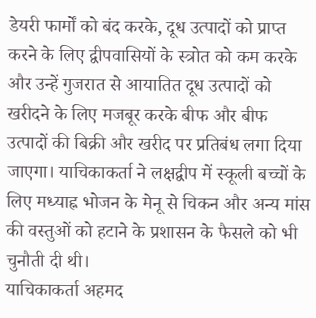डेयरी फार्मों को बंद करके, दूध उत्पादों को प्राप्त करने के लिए द्वीपवासियों के स्त्रोत को कम करके और उन्हें गुजरात से आयातित दूध उत्पादों को खरीदने के लिए मजबूर करके बीफ और बीफ उत्पादों की बिक्री और खरीद पर प्रतिबंध लगा दिया जाएगा। याचिकाकर्ता ने लक्षद्वीप में स्कूली बच्चों के लिए मध्याह्न भोजन के मेनू से चिकन और अन्य मांस की वस्तुओं को हटाने के प्रशासन के फैसले को भी चुनौती दी थी।
याचिकाकर्ता अहमद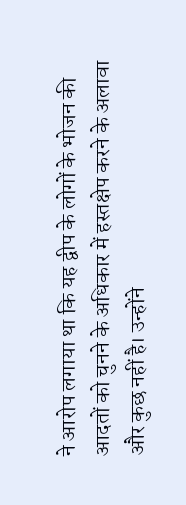ने आरोप लगाया था कि यह द्वीप के लोगों के भोजन की आदतों को चुनने के अधिकार में हस्तक्षेप करने के अलावा और कुछ नहीं है। उन्होंने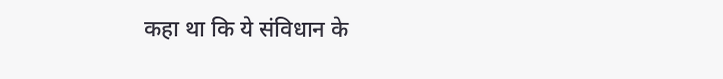कहा था कि ये संविधान के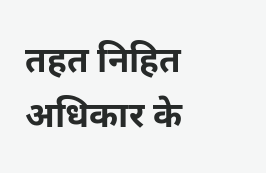तहत निहित अधिकार के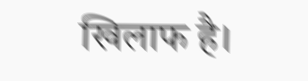खिलाफ है।